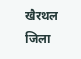खैरथल जिला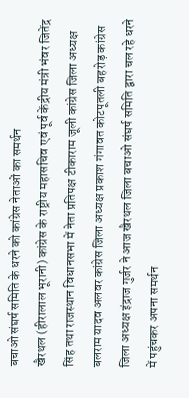बचाओ संघर्ष समिति के धरने को कांग्रेस नेताओं का समर्थन
खैरथल (हीरालाल भूरानी) कांग्रेस के राष्ट्रीय महासचिव एवं पूर्व केंद्रीय मंत्री भंवर जितेंद्र सिंह तथा राजस्थान विधानसभा में नेता प्रतिपक्ष टीकाराम जूली कांग्रेस जिला अध्यक्ष बलराम यादव अलवर कांग्रेस जिला अध्यक्ष प्रकाश गंगावत कोटपूतली बहरोड़ कांग्रेस जिला अध्यक्ष इंद्राज गुर्जर ने आज खैरथल जिला बचाओ संघर्ष समिति द्वारा चल रहे धरने में पहुंचकर अपना समर्थन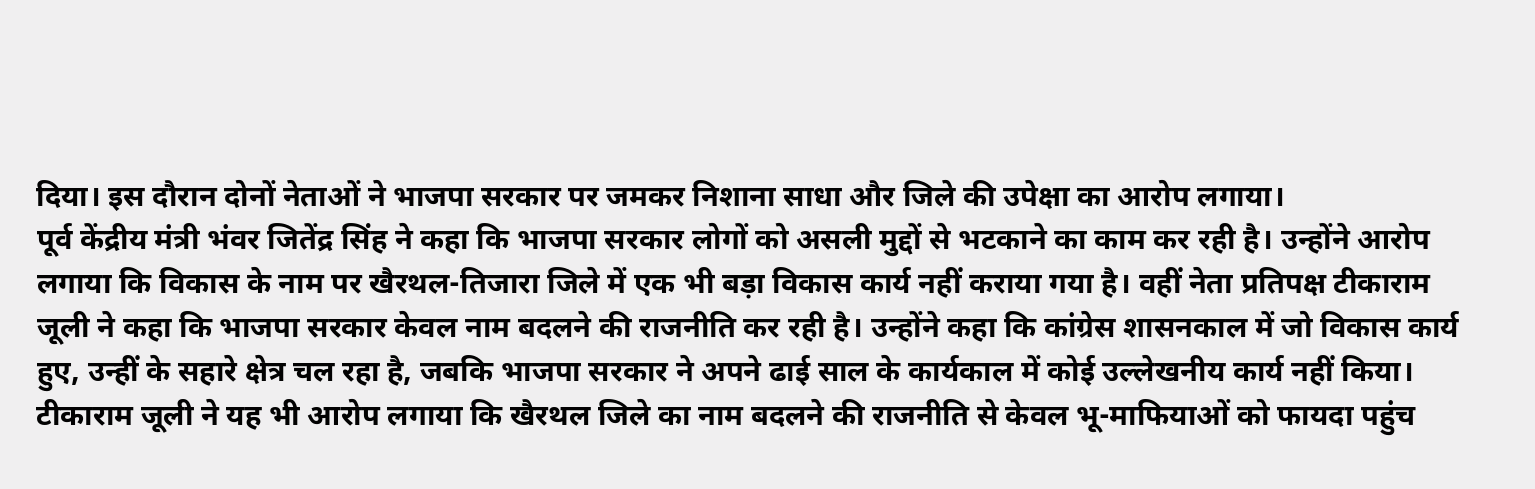दिया। इस दौरान दोनों नेताओं ने भाजपा सरकार पर जमकर निशाना साधा और जिले की उपेक्षा का आरोप लगाया।
पूर्व केंद्रीय मंत्री भंवर जितेंद्र सिंह ने कहा कि भाजपा सरकार लोगों को असली मुद्दों से भटकाने का काम कर रही है। उन्होंने आरोप लगाया कि विकास के नाम पर खैरथल-तिजारा जिले में एक भी बड़ा विकास कार्य नहीं कराया गया है। वहीं नेता प्रतिपक्ष टीकाराम जूली ने कहा कि भाजपा सरकार केवल नाम बदलने की राजनीति कर रही है। उन्होंने कहा कि कांग्रेस शासनकाल में जो विकास कार्य हुए, उन्हीं के सहारे क्षेत्र चल रहा है, जबकि भाजपा सरकार ने अपने ढाई साल के कार्यकाल में कोई उल्लेखनीय कार्य नहीं किया।
टीकाराम जूली ने यह भी आरोप लगाया कि खैरथल जिले का नाम बदलने की राजनीति से केवल भू-माफियाओं को फायदा पहुंच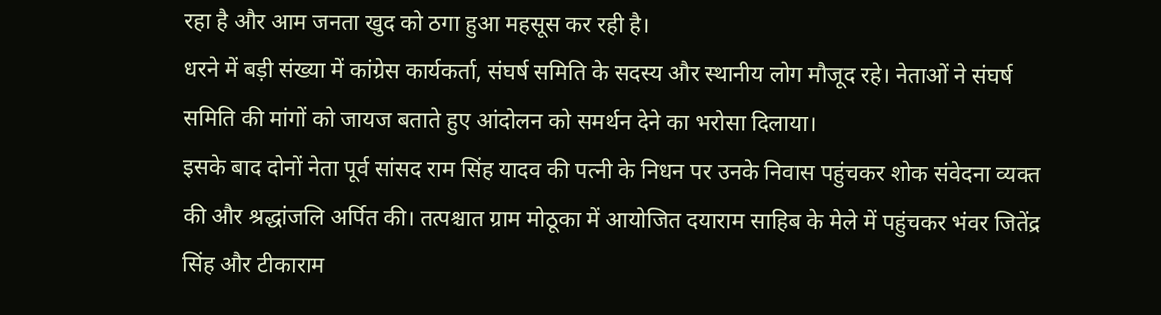रहा है और आम जनता खुद को ठगा हुआ महसूस कर रही है।
धरने में बड़ी संख्या में कांग्रेस कार्यकर्ता, संघर्ष समिति के सदस्य और स्थानीय लोग मौजूद रहे। नेताओं ने संघर्ष समिति की मांगों को जायज बताते हुए आंदोलन को समर्थन देने का भरोसा दिलाया।
इसके बाद दोनों नेता पूर्व सांसद राम सिंह यादव की पत्नी के निधन पर उनके निवास पहुंचकर शोक संवेदना व्यक्त की और श्रद्धांजलि अर्पित की। तत्पश्चात ग्राम मोठूका में आयोजित दयाराम साहिब के मेले में पहुंचकर भंवर जितेंद्र सिंह और टीकाराम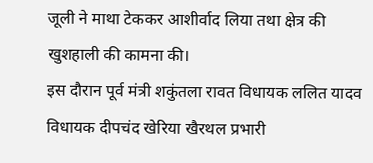जूली ने माथा टेककर आशीर्वाद लिया तथा क्षेत्र की खुशहाली की कामना की।
इस दौरान पूर्व मंत्री शकुंतला रावत विधायक ललित यादव विधायक दीपचंद खेरिया खैरथल प्रभारी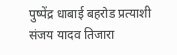पुष्पेंद्र धाबाई बहरोड प्रत्याशी संजय यादव तिजारा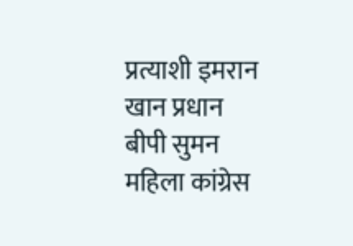प्रत्याशी इमरान खान प्रधान बीपी सुमन महिला कांग्रेस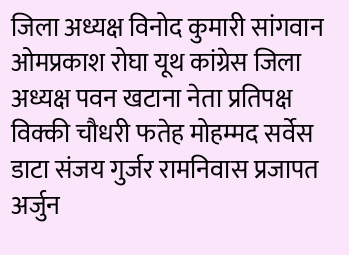जिला अध्यक्ष विनोद कुमारी सांगवान ओमप्रकाश रोघा यूथ कांग्रेस जिला अध्यक्ष पवन खटाना नेता प्रतिपक्ष विक्की चौधरी फतेह मोहम्मद सर्वेस डाटा संजय गुर्जर रामनिवास प्रजापत अर्जुन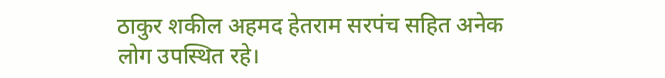ठाकुर शकील अहमद हेतराम सरपंच सहित अनेक लोग उपस्थित रहे।